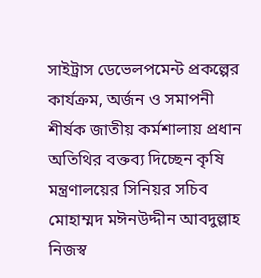সাইট্রাস ডেভেলপমেন্ট প্রকল্পের কার্যক্রম, অর্জন ও সমাপনী শীর্ষক জাতীয় কর্মশালায় প্রধান অতিথির বক্তব্য দিচ্ছেন কৃষি মন্ত্রণালয়ের সিনিয়র সচিব মোহাম্মদ মঈনউদ্দীন আবদুল্লাহ
নিজস্ব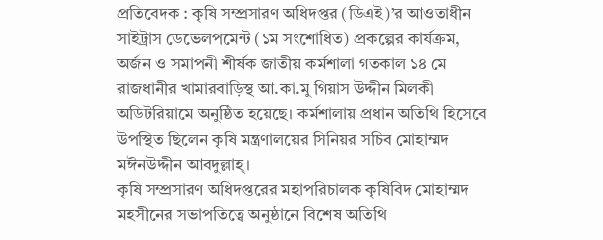প্রতিবেদক : কৃষি সম্প্রসারণ অধিদপ্তর (ডিএই)’র আওতাধীন সাইট্রাস ডেভেলপমেন্ট (১ম সংশোধিত) প্রকল্পের কার্যক্রম, অর্জন ও সমাপনী শীর্ষক জাতীয় কর্মশালা গতকাল ১৪ মে রাজধানীর খামারবাড়িস্থ আ.কা.মু গিয়াস উদ্দীন মিলকী অডিটরিয়ামে অনুষ্ঠিত হয়েছে। কর্মশালায় প্রধান অতিথি হিসেবে উপস্থিত ছিলেন কৃষি মন্ত্রণালয়ের সিনিয়র সচিব মোহাম্মদ মঈনউদ্দীন আবদুল্লাহ্।
কৃষি সম্প্রসারণ অধিদপ্তরের মহাপরিচালক কৃষিবিদ মোহাম্মদ মহসীনের সভাপতিত্বে অনুষ্ঠানে বিশেষ অতিথি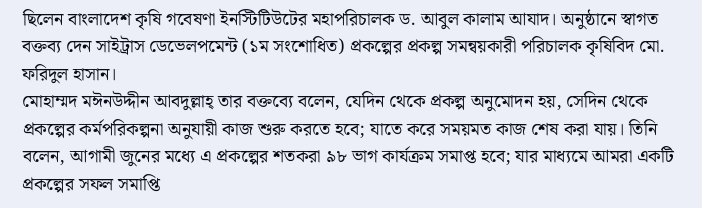ছিলেন বাংলাদেশ কৃষি গবেষণা ইনস্টিটিউটের মহাপরিচালক ড. আবুল কালাম আযাদ। অনুষ্ঠানে স্বাগত বক্তব্য দেন সাইট্রাস ডেভেলপমেন্ট (১ম সংশোধিত) প্রকল্পের প্রকল্প সমন্বয়কারী পরিচালক কৃষিবিদ মো. ফরিদুল হাসান।
মোহাম্মদ মঈনউদ্দীন আবদুল্লাহ্ তার বক্তব্যে বলেন, যেদিন থেকে প্রকল্প অনুমোদন হয়, সেদিন থেকে প্রকল্পের কর্মপরিকল্পনা অনুযায়ী কাজ শুরু করতে হবে; যাতে করে সময়মত কাজ শেষ করা যায়। তিনি বলেন, আগামী জুনের মধ্যে এ প্রকল্পের শতকরা ৯৮ ভাগ কার্যক্রম সমাপ্ত হবে; যার মাধ্যমে আমরা একটি প্রকল্পের সফল সমাপ্তি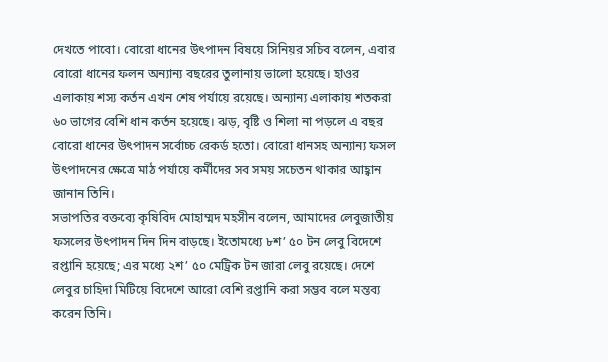দেখতে পাবো। বোরো ধানের উৎপাদন বিষয়ে সিনিয়র সচিব বলেন, এবার বোরো ধানের ফলন অন্যান্য বছরের তুলানায় ভালো হয়েছে। হাওর এলাকায় শস্য কর্তন এখন শেষ পর্যায়ে রয়েছে। অন্যান্য এলাকায় শতকরা ৬০ ভাগের বেশি ধান কর্তন হয়েছে। ঝড়, বৃষ্টি ও শিলা না পড়লে এ বছর বোরো ধানের উৎপাদন সর্বোচ্চ রেকর্ড হতো। বোরো ধানসহ অন্যান্য ফসল উৎপাদনের ক্ষেত্রে মাঠ পর্যায়ে কর্মীদের সব সময় সচেতন থাকার আহ্বান জানান তিনি।
সভাপতির বক্তব্যে কৃষিবিদ মোহাম্মদ মহসীন বলেন, আমাদের লেবুজাতীয় ফসলের উৎপাদন দিন দিন বাড়ছে। ইতোমধ্যে ৮শ’ ৫০ টন লেবু বিদেশে রপ্তানি হয়েছে; এর মধ্যে ২শ’ ৫০ মেট্রিক টন জারা লেবু রয়েছে। দেশে লেবুর চাহিদা মিটিয়ে বিদেশে আরো বেশি রপ্তানি করা সম্ভব বলে মন্তব্য করেন তিনি।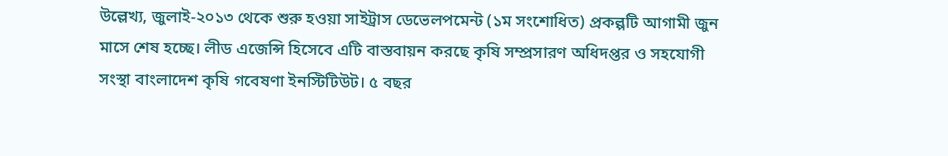উল্লেখ্য, জুলাই-২০১৩ থেকে শুরু হওয়া সাইট্রাস ডেভেলপমেন্ট (১ম সংশোধিত) প্রকল্পটি আগামী জুন মাসে শেষ হচ্ছে। লীড এজেন্সি হিসেবে এটি বাস্তবায়ন করছে কৃষি সম্প্রসারণ অধিদপ্তর ও সহযোগী সংস্থা বাংলাদেশ কৃষি গবেষণা ইনস্টিটিউট। ৫ বছর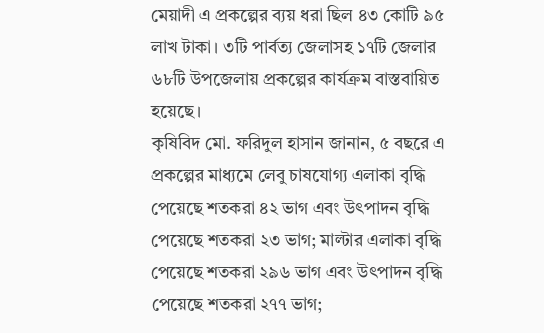মেয়াদী এ প্রকল্পের ব্যয় ধরা ছিল ৪৩ কোটি ৯৫ লাখ টাকা। ৩টি পার্বত্য জেলাসহ ১৭টি জেলার ৬৮টি উপজেলায় প্রকল্পের কার্যক্রম বাস্তবায়িত হয়েছে।
কৃষিবিদ মো. ফরিদুল হাসান জানান, ৫ বছরে এ প্রকল্পের মাধ্যমে লেবু চাষযোগ্য এলাকা বৃদ্ধি পেয়েছে শতকরা ৪২ ভাগ এবং উৎপাদন বৃদ্ধি পেয়েছে শতকরা ২৩ ভাগ; মাল্টার এলাকা বৃদ্ধি পেয়েছে শতকরা ২৯৬ ভাগ এবং উৎপাদন বৃদ্ধি পেয়েছে শতকরা ২৭৭ ভাগ;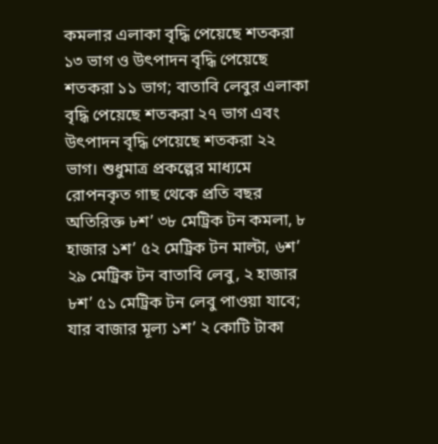কমলার এলাকা বৃদ্ধি পেয়েছে শতকরা ১৩ ভাগ ও উৎপাদন বৃদ্ধি পেয়েছে শতকরা ১১ ভাগ; বাতাবি লেবুর এলাকা বৃদ্ধি পেয়েছে শতকরা ২৭ ভাগ এবং উৎপাদন বৃদ্ধি পেয়েছে শতকরা ২২ ভাগ। শুধুমাত্র প্রকল্পের মাধ্যমে রোপনকৃত গাছ থেকে প্রতি বছর অতিরিক্ত ৮শ’ ৩৮ মেট্রিক টন কমলা, ৮ হাজার ১শ’ ৫২ মেট্রিক টন মাল্টা, ৬শ’ ২৯ মেট্রিক টন বাতাবি লেবু, ২ হাজার ৮শ’ ৫১ মেট্রিক টন লেবু পাওয়া যাবে; যার বাজার মূল্য ১শ’ ২ কোটি টাকা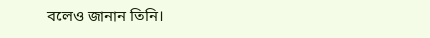বলেও জানান তিনি।